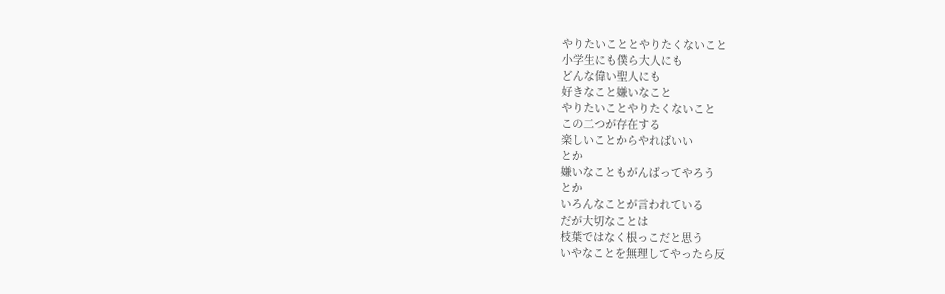やりたいこととやりたくないこと
小学生にも僕ら大人にも
どんな偉い聖人にも
好きなこと嫌いなこと
やりたいことやりたくないこと
この二つが存在する
楽しいことからやればいい
とか
嫌いなこともがんばってやろう
とか
いろんなことが言われている
だが大切なことは
枝葉ではなく根っこだと思う
いやなことを無理してやったら反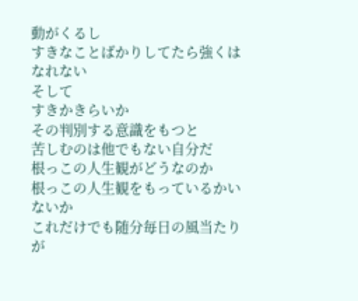動がくるし
すきなことばかりしてたら強くはなれない
そして
すきかきらいか
その判別する意識をもつと
苦しむのは他でもない自分だ
根っこの人生観がどうなのか
根っこの人生観をもっているかいないか
これだけでも随分毎日の風当たりが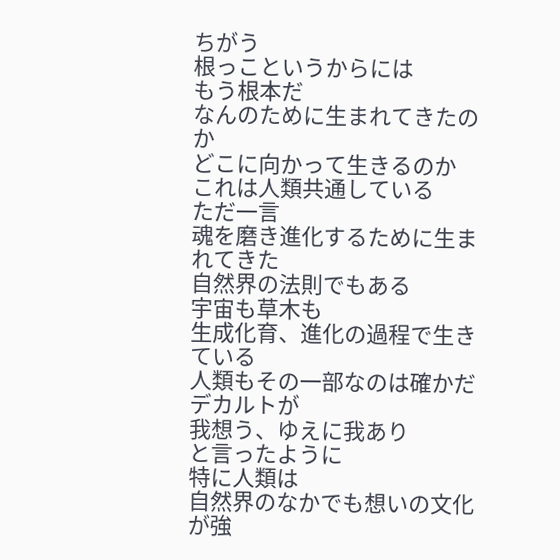ちがう
根っこというからには
もう根本だ
なんのために生まれてきたのか
どこに向かって生きるのか
これは人類共通している
ただ一言
魂を磨き進化するために生まれてきた
自然界の法則でもある
宇宙も草木も
生成化育、進化の過程で生きている
人類もその一部なのは確かだ
デカルトが
我想う、ゆえに我あり
と言ったように
特に人類は
自然界のなかでも想いの文化が強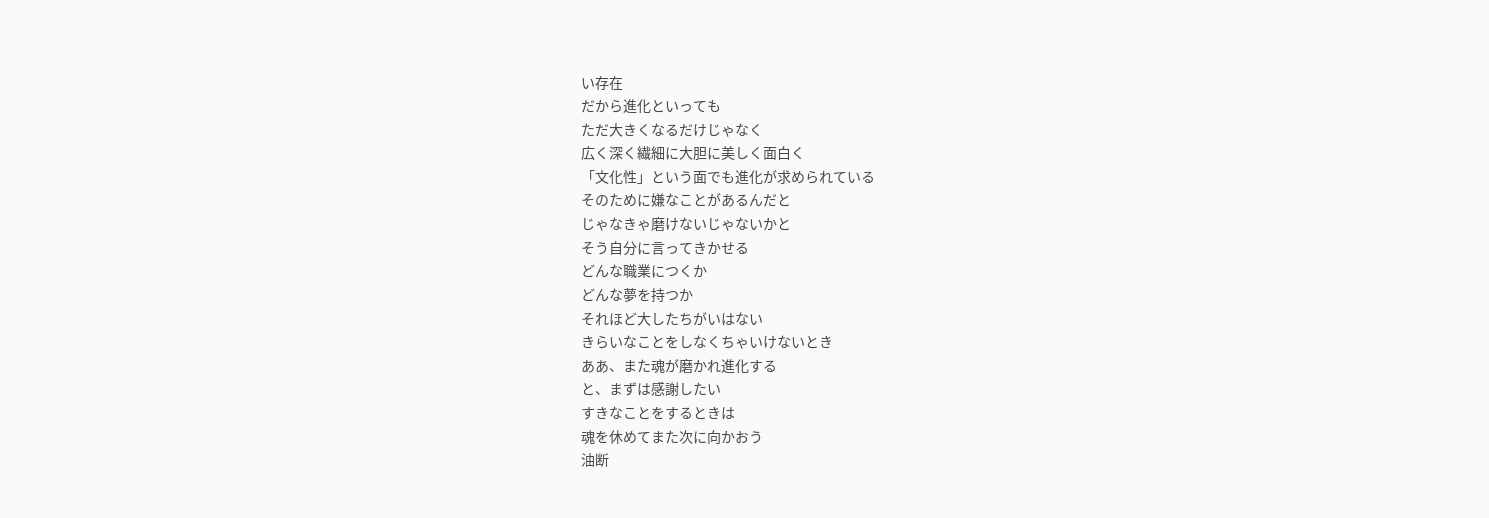い存在
だから進化といっても
ただ大きくなるだけじゃなく
広く深く繊細に大胆に美しく面白く
「文化性」という面でも進化が求められている
そのために嫌なことがあるんだと
じゃなきゃ磨けないじゃないかと
そう自分に言ってきかせる
どんな職業につくか
どんな夢を持つか
それほど大したちがいはない
きらいなことをしなくちゃいけないとき
ああ、また魂が磨かれ進化する
と、まずは感謝したい
すきなことをするときは
魂を休めてまた次に向かおう
油断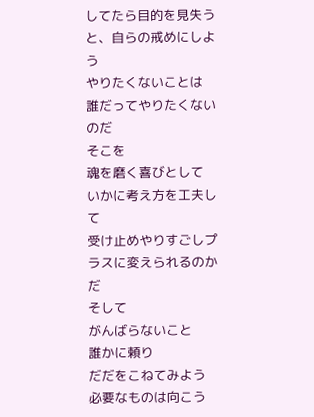してたら目的を見失う
と、自らの戒めにしよう
やりたくないことは
誰だってやりたくないのだ
そこを
魂を磨く喜びとして
いかに考え方を工夫して
受け止めやりすごしプラスに変えられるのかだ
そして
がんばらないこと
誰かに頼り
だだをこねてみよう
必要なものは向こう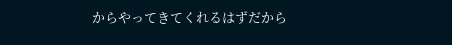からやってきてくれるはずだから